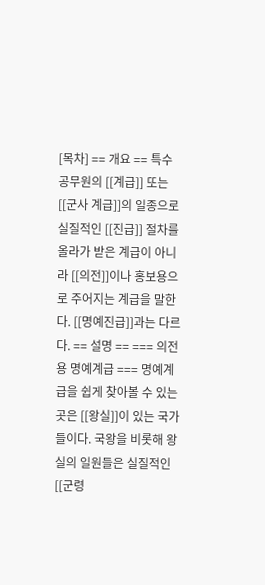[목차] == 개요 == 특수공무원의 [[계급]] 또는 [[군사 계급]]의 일종으로 실질적인 [[진급]] 절차를 올라가 받은 계급이 아니라 [[의전]]이나 홍보용으로 주어지는 계급을 말한다. [[명예진급]]과는 다르다. == 설명 == === 의전용 명예계급 === 명예계급을 쉽게 찾아볼 수 있는 곳은 [[왕실]]이 있는 국가들이다. 국왕을 비롯해 왕실의 일원들은 실질적인 [[군령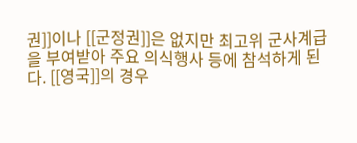권]]이나 [[군정권]]은 없지만 최고위 군사계급을 부여받아 주요 의식행사 등에 참석하게 된다. [[영국]]의 경우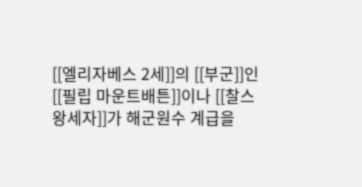[[엘리자베스 2세]]의 [[부군]]인 [[필립 마운트배튼]]이나 [[찰스 왕세자]]가 해군원수 계급을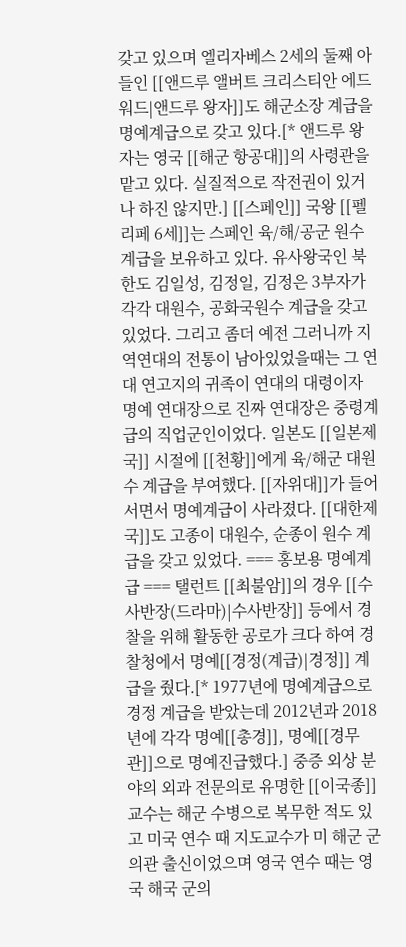갖고 있으며 엘리자베스 2세의 둘째 아들인 [[앤드루 앨버트 크리스티안 에드워드|앤드루 왕자]]도 해군소장 계급을 명예계급으로 갖고 있다.[* 앤드루 왕자는 영국 [[해군 항공대]]의 사령관을 맡고 있다. 실질적으로 작전권이 있거나 하진 않지만.] [[스페인]] 국왕 [[펠리페 6세]]는 스페인 육/해/공군 원수 계급을 보유하고 있다. 유사왕국인 북한도 김일성, 김정일, 김정은 3부자가 각각 대원수, 공화국원수 계급을 갖고 있었다. 그리고 좀더 예전 그러니까 지역연대의 전통이 남아있었을때는 그 연대 연고지의 귀족이 연대의 대령이자 명예 연대장으로 진짜 연대장은 중령계급의 직업군인이었다. 일본도 [[일본제국]] 시절에 [[천황]]에게 육/해군 대원수 계급을 부여했다. [[자위대]]가 들어서면서 명예계급이 사라졌다. [[대한제국]]도 고종이 대원수, 순종이 원수 계급을 갖고 있었다. === 홍보용 명예계급 === 탤런트 [[최불암]]의 경우 [[수사반장(드라마)|수사반장]] 등에서 경찰을 위해 활동한 공로가 크다 하여 경찰청에서 명예[[경정(계급)|경정]] 계급을 줬다.[* 1977년에 명예계급으로 경정 계급을 받았는데 2012년과 2018년에 각각 명예[[총경]], 명예[[경무관]]으로 명예진급했다.] 중증 외상 분야의 외과 전문의로 유명한 [[이국종]] 교수는 해군 수병으로 복무한 적도 있고 미국 연수 때 지도교수가 미 해군 군의관 출신이었으며 영국 연수 때는 영국 해국 군의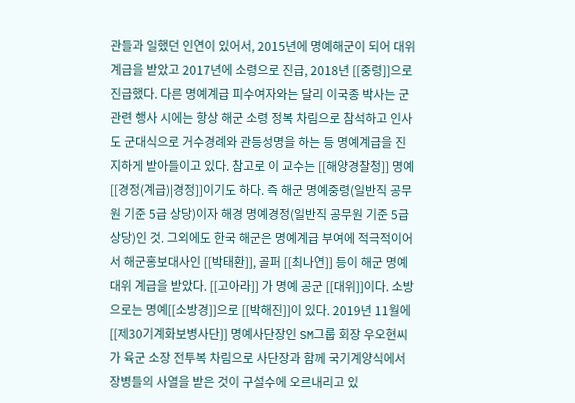관들과 일했던 인연이 있어서, 2015년에 명예해군이 되어 대위 계급을 받았고 2017년에 소령으로 진급, 2018년 [[중령]]으로 진급했다. 다른 명예계급 피수여자와는 달리 이국종 박사는 군 관련 행사 시에는 항상 해군 소령 정복 차림으로 참석하고 인사도 군대식으로 거수경례와 관등성명을 하는 등 명예계급을 진지하게 받아들이고 있다. 참고로 이 교수는 [[해양경찰청]] 명예[[경정(계급)|경정]]이기도 하다. 즉 해군 명예중령(일반직 공무원 기준 5급 상당)이자 해경 명예경정(일반직 공무원 기준 5급 상당)인 것. 그외에도 한국 해군은 명예계급 부여에 적극적이어서 해군홍보대사인 [[박태환]], 골퍼 [[최나연]] 등이 해군 명예대위 계급을 받았다. [[고아라]] 가 명예 공군 [[대위]]이다. 소방으로는 명예[[소방경]]으로 [[박해진]]이 있다. 2019년 11월에 [[제30기계화보병사단]] 명예사단장인 SM그룹 회장 우오현씨가 육군 소장 전투복 차림으로 사단장과 함께 국기계양식에서 장병들의 사열을 받은 것이 구설수에 오르내리고 있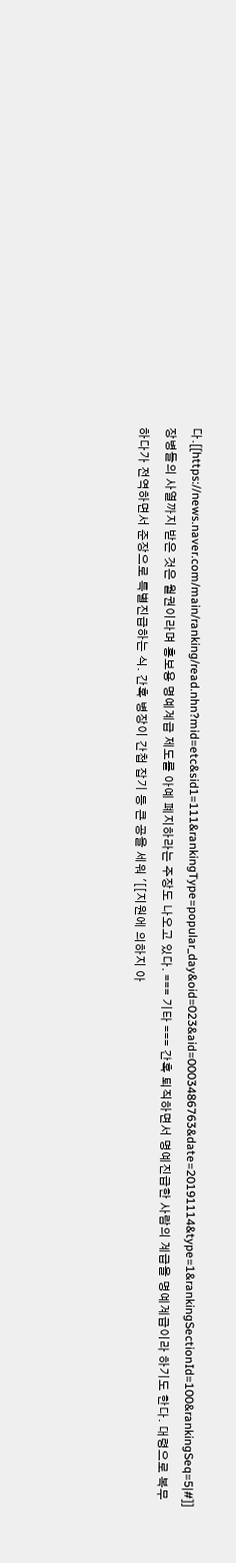다.[[https://news.naver.com/main/ranking/read.nhn?mid=etc&sid1=111&rankingType=popular_day&oid=023&aid=0003486763&date=20191114&type=1&rankingSectionId=100&rankingSeq=5|#]] 장병들의 사열까지 받은 것은 월권이라며 홍보용 명예계급 제도를 아예 폐지하라는 주장도 나오고 있다. === 기타 === 간혹 퇴직하면서 명예진급한 사람의 계급을 명예계급이라 하기도 한다. 대령으로 복무하다가 전역하면서 준장으로 특별진급하는 식. 간혹 병장이 간첩 잡기 등 큰 공을 세워 '[[지원에 의하지 아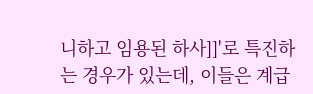니하고 임용된 하사]]'로 특진하는 경우가 있는데, 이들은 계급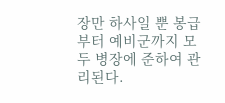장만 하사일 뿐 봉급부터 예비군까지 모두 병장에 준하여 관리된다.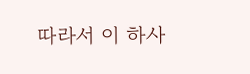따라서 이 하사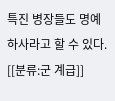특진 병장들도 명예 하사라고 할 수 있다. [[분류:군 계급]]